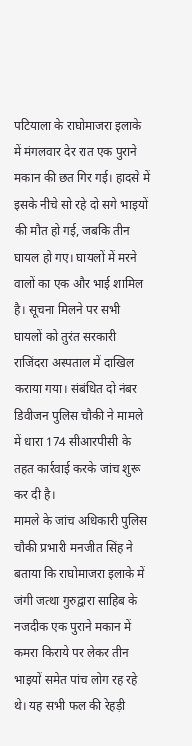पटियाला के राघोमाजरा इलाके में मंगलवार देर रात एक पुराने मकान की छत गिर गई। हादसे में इसके नीचे सो रहे दो सगे भाइयों की मौत हो गई, जबकि तीन घायल हो गए। घायलों में मरने वालों का एक और भाई शामिल है। सूचना मिलने पर सभी घायलों को तुरंत सरकारी राजिंदरा अस्पताल में दाखिल कराया गया। संबंधित दो नंबर डिवीजन पुलिस चौकी ने मामले में धारा 174 सीआरपीसी के तहत कार्रवाई करके जांच शुरू कर दी है।
मामले के जांच अधिकारी पुलिस चौकी प्रभारी मनजीत सिंह ने बताया कि राघोमाजरा इलाके में जंगी जत्था गुरुद्वारा साहिब के नजदीक एक पुराने मकान में कमरा किराये पर लेकर तीन भाइयों समेत पांच लोग रह रहे थे। यह सभी फल की रेहड़ी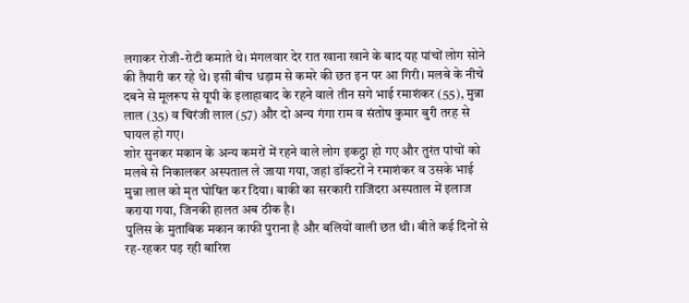लगाकर रोजी-रोटी कमाते थे। मंगलवार देर रात खाना खाने के बाद यह पांचों लोग सोने की तैयारी कर रहे थे। इसी बीच धड़ाम से कमरे की छत इन पर आ गिरी। मलबे के नीचे दबने से मूलरूप से यूपी के इलाहाबाद के रहने वाले तीन सगे भाई रमाशंकर (55), मुन्ना लाल (35) व चिरंजी लाल (57) और दो अन्य गंगा राम व संतोष कुमार बुरी तरह से घायल हो गए।
शोर सुनकर मकान के अन्य कमरों में रहने वाले लोग इकट्ठा हो गए और तुरंत पांचों को मलबे से निकालकर अस्पताल ले जाया गया, जहां डॉक्टरों ने रमाशंकर व उसके भाई मुन्ना लाल को मृत घोषित कर दिया। बाकी का सरकारी राजिंदरा अस्पताल में इलाज कराया गया, जिनकी हालत अब ठीक है।
पुलिस के मुताबिक मकान काफी पुराना है और बलियों वाली छत थी। बीते कई दिनों से रह-रहकर पड़ रही बारिश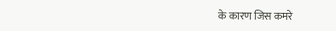के कारण जिस कमरे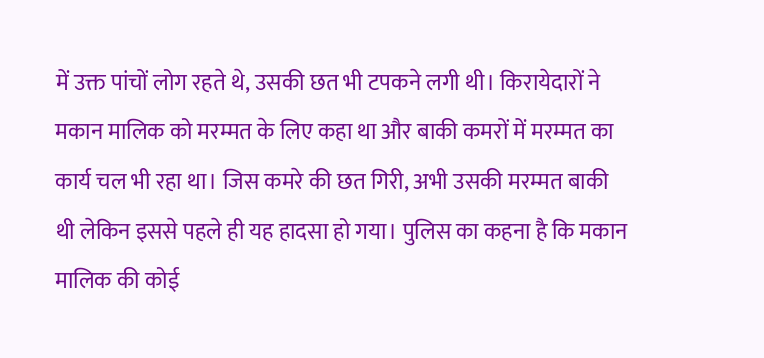में उक्त पांचों लोग रहते थे, उसकी छत भी टपकने लगी थी। किरायेदारों ने मकान मालिक को मरम्मत के लिए कहा था और बाकी कमरों में मरम्मत का कार्य चल भी रहा था। जिस कमरे की छत गिरी, अभी उसकी मरम्मत बाकी थी लेकिन इससे पहले ही यह हादसा हो गया। पुलिस का कहना है कि मकान मालिक की कोई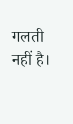गलती नहीं है।